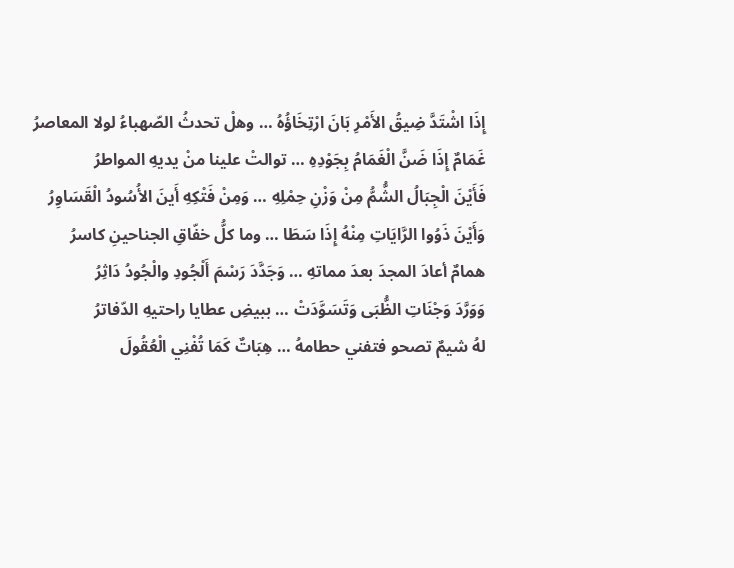إِذَا اشْتَدَّ ضِيقُ الأَمْرِ بَانَ ارْتِخَاؤُهُ … وهلْ تحدثُ الصّهباءُ لولا المعاصرُ
غَمَامٌ إِذَا ضَنَّ الْغَمَامُ بِجَوْدِهِ … توالتْ علينا منْ يديهِ المواطرُ
فَأَيْنَ الْجِبَالُ الشُّمُّ مِنْ وَزْنِ حِمْلِهِ … وَمِنْ فَتْكِهِ أَينَ الأُسُودُ الْقَسَاوِرُ
وَأَيْنَ ذَوُوا الرَّايَاتِ مِنْهُ إِذَا سَطَا … وما كلُّ خفّاقِ الجناحينِ كاسرُ
همامٌ أعادَ المجدَ بعدَ مماتهِ … وَجَدَّدَ رَسْمَ أَلْجُودِ والْجُودُ دَاثِرُ
وَوَرَّدَ وَجْنَاتِ الظُّبَى وَتَسَوَّدَتْ … ببيضِ عطايا راحتيهِ الدّفاترُ
لهُ شيمٌ تصحو فتفني حطامهُ … هِبَاتٌ كَمَا تُفْنِي الْعُقُولَ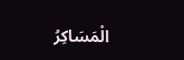الْمَسَاكِرُ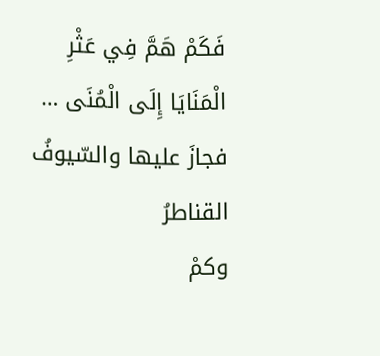فَكَمْ هَمَّ فِي عَثْرِ الْمَنَايَا إِلَى الْمُنَى … فجازَ عليها والسّيوفُ القناطرُ
وكمْ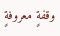وقفةٍ معروفةٍ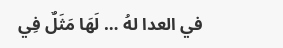في العدا لهُ … لَهَا مَثَلٌ فِي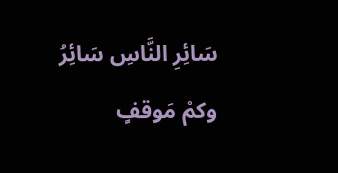سَائِرِ النَّاسِ سَائِرُ
وكمْ مَوقفٍ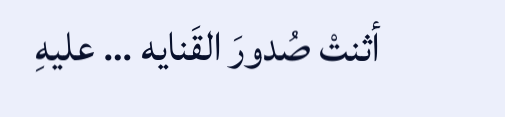أثنتْ صُدورَ القَنايه … عليهِ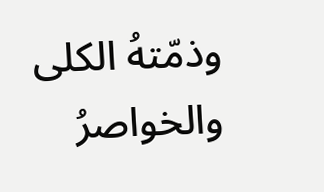وذمّتهُ الكلى والخواصرُ